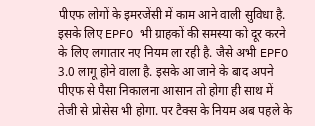पीएफ लोगों के इमरजेंसी में काम आने वाली सुविधा है. इसके लिए EPFO भी ग्राहकों की समस्या को दूर करने के लिए लगातार नए नियम ला रही है. जैसे अभी EPFO 3.0 लागू होने वाला है. इसके आ जाने के बाद अपने पीएफ से पैसा निकालना आसान तो होगा ही साथ में तेजी से प्रोसेस भी होगा. पर टैक्स के नियम अब पहले के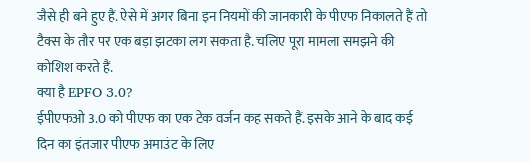जैसे ही बने हुए हैं. ऐसे में अगर बिना इन नियमों की जानकारी के पीएफ निकालते हैं तो टैक्स के तौर पर एक बड़ा झटका लग सकता है. चलिए पूरा मामला समझने की कोशिश करते हैं.
क्या है EPFO 3.0?
ईपीएफओ 3.0 को पीएफ का एक टेक वर्जन कह सकते हैं. इसके आने के बाद कई दिन का इंतजार पीएफ अमाउंट के लिए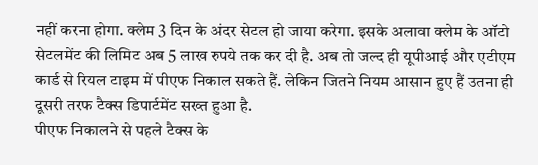नहीं करना होगा. क्लेम 3 दिन के अंदर सेटल हो जाया करेगा. इसके अलावा क्लेम के ऑटो सेटलमेंट की लिमिट अब 5 लाख रुपये तक कर दी है. अब तो जल्द ही यूपीआई और एटीएम कार्ड से रियल टाइम में पीएफ निकाल सकते हैं. लेकिन जितने नियम आसान हुए हैं उतना ही दूसरी तरफ टैक्स डिपार्टमेंट सख्त हुआ है.
पीएफ निकालने से पहले टैक्स के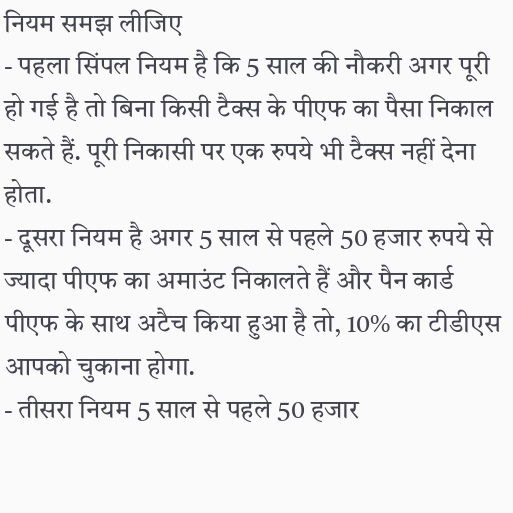नियम समझ लीजिए
- पहला सिंपल नियम है कि 5 साल की नौकरी अगर पूरी हो गई है तो बिना किसी टैक्स के पीएफ का पैसा निकाल सकते हैं. पूरी निकासी पर एक रुपये भी टैक्स नहीं देना होता.
- दूसरा नियम है अगर 5 साल से पहले 50 हजार रुपये से ज्यादा पीएफ का अमाउंट निकालते हैं और पैन कार्ड पीएफ के साथ अटैच किया हुआ है तो, 10% का टीडीएस आपको चुकाना होगा.
- तीसरा नियम 5 साल से पहले 50 हजार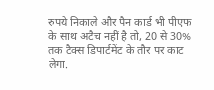रुपये निकाले और पैन कार्ड भी पीएफ के साथ अटैच नहीं है तो, 20 से 30% तक टैक्स डिपार्टमेंट के तौर पर काट लेगा.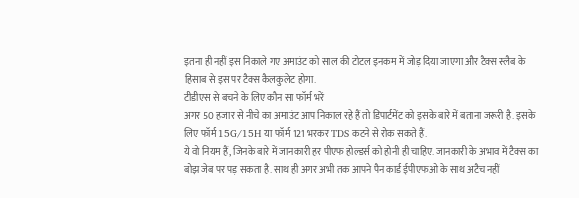इतना ही नहीं इस निकाले गए अमाउंट को साल की टोटल इनकम में जोड़ दिया जाएगा और टैक्स स्लैब के हिसाब से इस पर टैक्स कैलकुलेट होगा.
टीडीएस से बचने के लिए कौन सा फॉर्म भरें
अगर 50 हजार से नीचे का अमाउंट आप निकाल रहे हैं तो डिपार्टमेंट को इसके बारे में बताना जरूरी है. इसके लिए फॉर्म 15G/15H या फॉर्म 121 भरकर TDS कटने से रोक सकते हैं.
ये वो नियम हैं, जिनके बारे में जानकारी हर पीएफ होल्डर्स को होनी ही चाहिए. जानकारी के अभाव में टैक्स का बोझ जेब पर पड़ सकता है. साथ ही अगर अभी तक आपने पैन कार्ड ईपीएफओ के साथ अटैच नहीं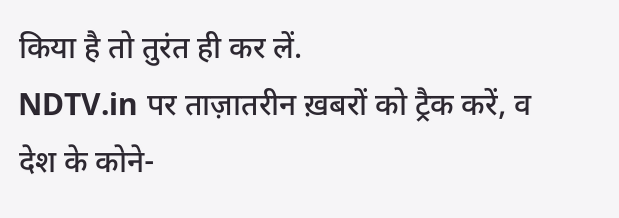किया है तो तुरंत ही कर लें.
NDTV.in पर ताज़ातरीन ख़बरों को ट्रैक करें, व देश के कोने-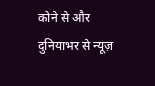कोने से और दुनियाभर से न्यूज़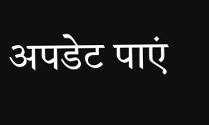अपडेट पाएं